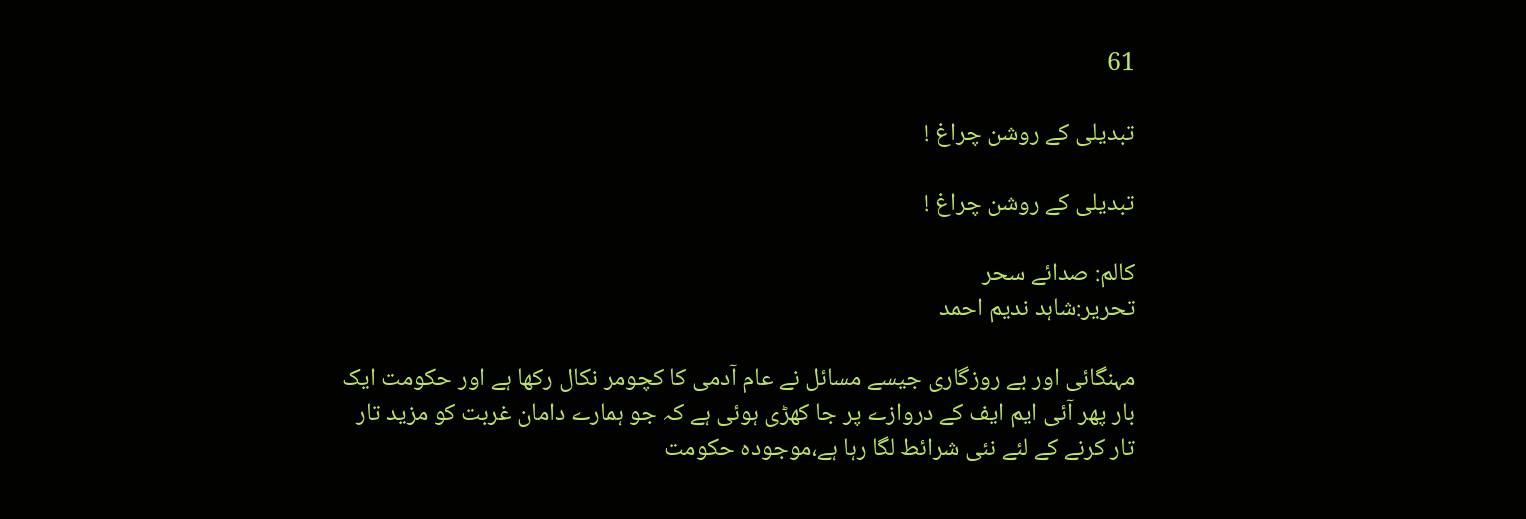61

تبدیلی کے روشن چراغ !

تبدیلی کے روشن چراغ !

کالم: صدائے سحر
تحریر:شاہد ندیم احمد

مہنگائی اور بے روزگاری جیسے مسائل نے عام آدمی کا کچومر نکال رکھا ہے اور حکومت ایک بار پھر آئی ایم ایف کے دروازے پر جا کھڑی ہوئی ہے کہ جو ہمارے دامان غربت کو مزید تار تار کرنے کے لئے نئی شرائط لگا رہا ہے،موجودہ حکومت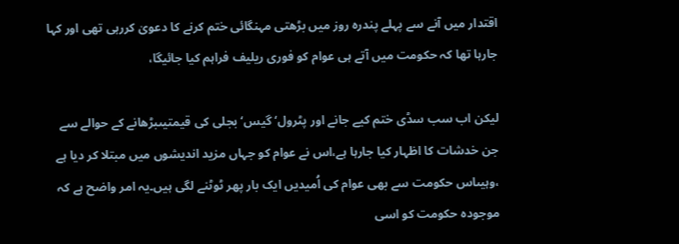اقتدار میں آنے سے پہلے پندرہ روز میں بڑھتی مہنگائی ختم کرنے کا دعویٰ کررہی تھی اور کہا جارہا تھا کہ حکومت میں آتے ہی عوام کو فوری ریلیف فراہم کیا جائیگا،

لیکن اب سب سڈی ختم کیے جانے اور پٹرول‘ گیس‘ بجلی کی قیمتیںبڑھانے کے حوالے سے جن خدشات کا اظہار کیا جارہا ہے،اس نے عوام کو جہاں مزید اندیشوں میں مبتلا کر دیا ہے ،وہیںاس حکومت سے بھی عوام کی اُمیدیں ایک بار پھر ٹوٹنے لگی ہیں۔یہ امر واضح ہے کہ موجودہ حکومت کو اسی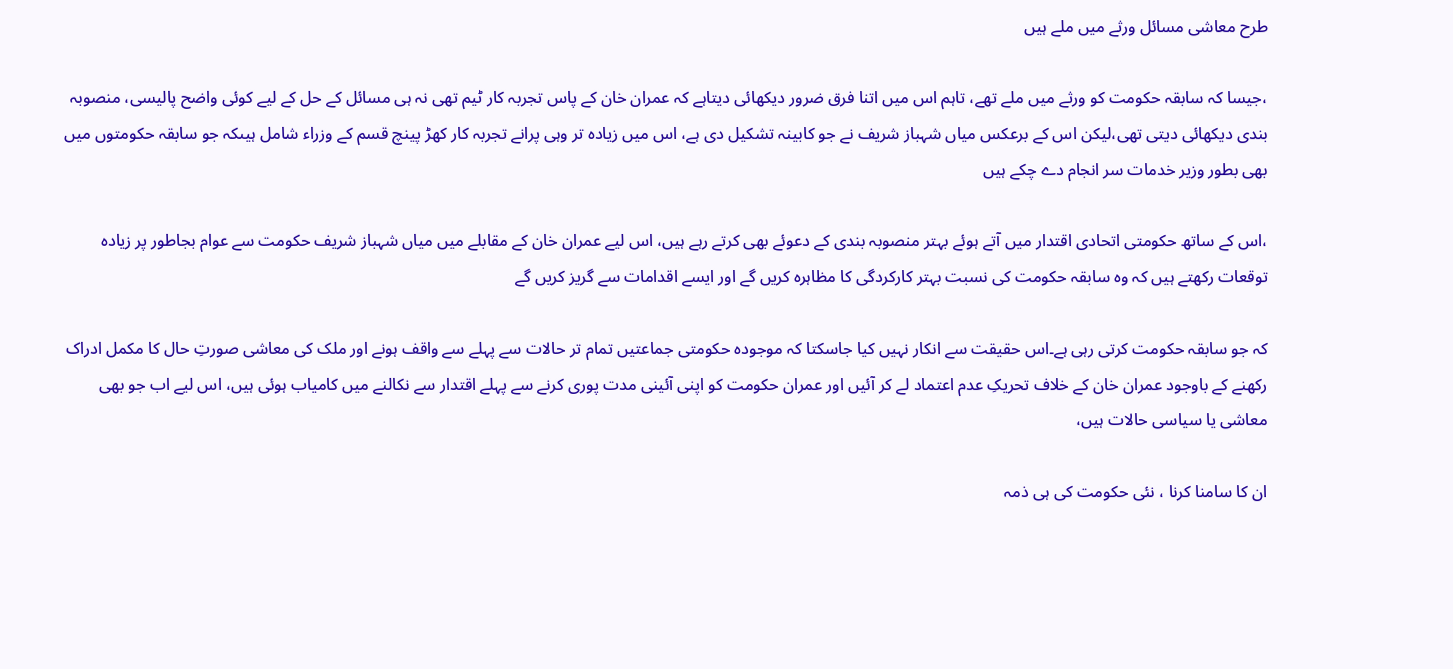طرح معاشی مسائل ورثے میں ملے ہیں

،جیسا کہ سابقہ حکومت کو ورثے میں ملے تھے، تاہم اس میں اتنا فرق ضرور دیکھائی دیتاہے کہ عمران خان کے پاس تجربہ کار ٹیم تھی نہ ہی مسائل کے حل کے لیے کوئی واضح پالیسی، منصوبہ بندی دیکھائی دیتی تھی،لیکن اس کے برعکس میاں شہباز شریف نے جو کابینہ تشکیل دی ہے، اس میں زیادہ تر وہی پرانے تجربہ کار کھڑ پینچ قسم کے وزراء شامل ہیںکہ جو سابقہ حکومتوں میں بھی بطور وزیر خدمات سر انجام دے چکے ہیں

،اس کے ساتھ حکومتی اتحادی اقتدار میں آتے ہوئے بہتر منصوبہ بندی کے دعوئے بھی کرتے رہے ہیں، اس لیے عمران خان کے مقابلے میں میاں شہباز شریف حکومت سے عوام بجاطور پر زیادہ توقعات رکھتے ہیں کہ وہ سابقہ حکومت کی نسبت بہتر کارکردگی کا مظاہرہ کریں گے اور ایسے اقدامات سے گریز کریں گے

کہ جو سابقہ حکومت کرتی رہی ہے۔اس حقیقت سے انکار نہیں کیا جاسکتا کہ موجودہ حکومتی جماعتیں تمام تر حالات سے پہلے سے واقف ہونے اور ملک کی معاشی صورتِ حال کا مکمل ادراک رکھنے کے باوجود عمران خان کے خلاف تحریکِ عدم اعتماد لے کر آئیں اور عمران حکومت کو اپنی آئینی مدت پوری کرنے سے پہلے اقتدار سے نکالنے میں کامیاب ہوئی ہیں، اس لیے اب جو بھی معاشی یا سیاسی حالات ہیں،

ان کا سامنا کرنا ، نئی حکومت کی ہی ذمہ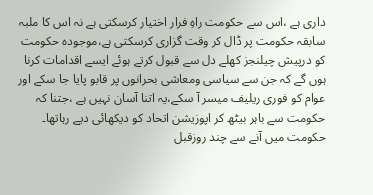داری ہے ،اس سے حکومت راہِ فرار اختیار کرسکتی ہے نہ اس کا ملبہ سابقہ حکومت پر ڈال کر وقت گزاری کرسکتی ہے،موجودہ حکومت کو درپیش چیلنجز کھلے دل سے قبول کرتے ہوئے ایسے اقدامات کرنا ہوں گے کہ جن سے سیاسی ومعاشی بحرانوں پر قابو پایا جا سکے اور عوام کو فوری ریلیف میسر آ سکے،یہ اتنا آسان نہیں ہے ،جتنا کہ حکومت سے باہر بیٹھ کر اپوزیشن اتحاد کو دیکھائی دیے رہاتھا۔
حکومت میں آنے سے چند روزقبل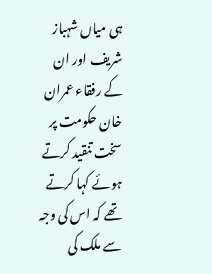ہی میاں شہباز شریف اور ان کے رفقاء عمران خان حکومت پر سخت تنقید کرتے ہوئے کہا کرتے تھے کہ اس کی وجہ سے ملک کی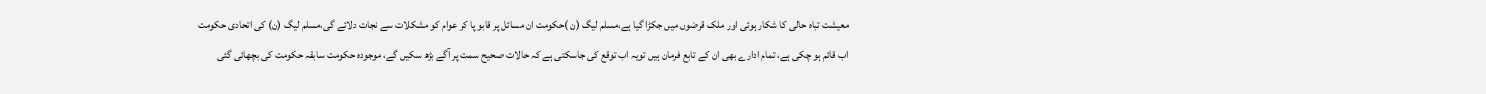معیشت تباہ حالی کا شکار ہوئی اور ملک قرضوں میں جکڑا گیا ہے،مسلم لیگ (ن )حکومت ان مسائل پر قابو پا کر عوام کو مشکلات سے نجات دلائے گی،مسلم لیگ (ن) کی اتحادی حکومت اب قائم ہو چکی ہے، تمام ادارے بھی ان کے تابع فرمان ہیں تویہ اب توقع کی جاسکتی ہے کہ حالات صحیح سمت پر آگے بڑھ سکیں گے، موجودہ حکومت سابقہ حکومت کی بچھائی گئی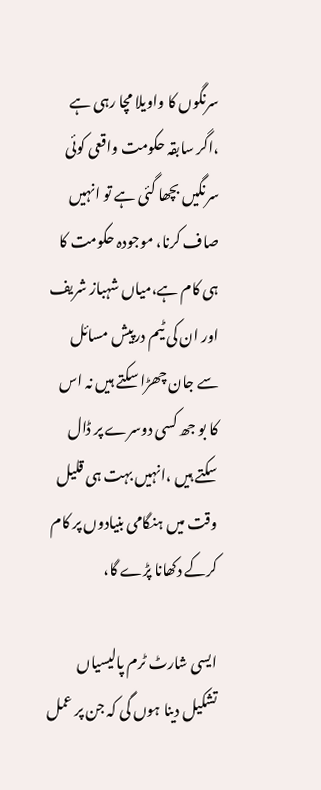سرنگوں کا واویلا مچا رہی ہے ،اگر سابقہ حکومت واقعی کوئی سرنگیں بچھا گئی ہے تو انہیں صاف کرنا، موجودہ حکومت کا ہی کام ہے،میاں شہباز شریف اور ان کی ٹیم درپیش مسائل سے جان چھڑا سکتے ہیں نہ اس کا بو جھ کسی دوسرے پر ڈال سکتے ہیں ،انہیں بہت ہی قلیل وقت میں ہنگامی بنیادوں پر کام کرکے دکھانا پڑے گا،

ایسی شارٹ ٹرم پالیسیاں تشکیل دینا ہوں گی کہ جن پر عمل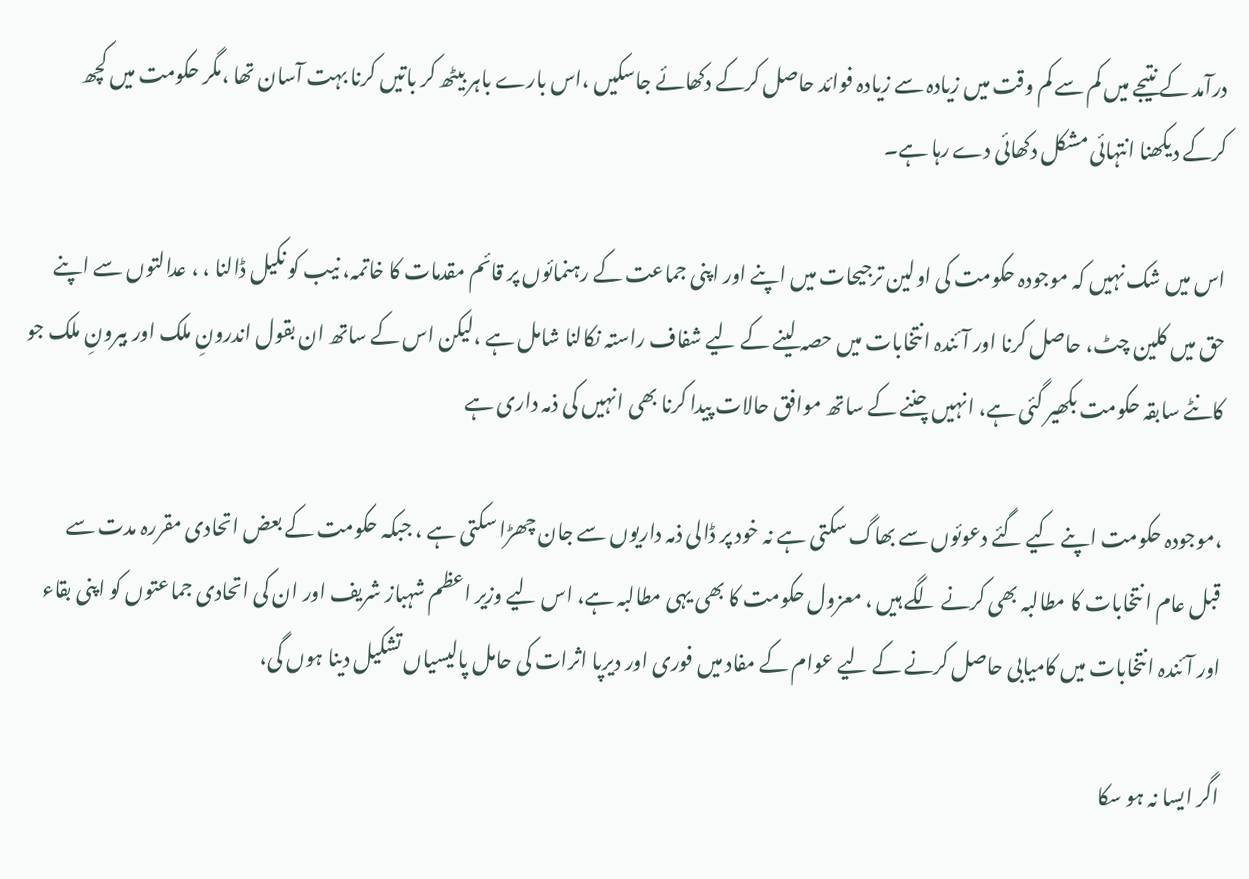درآمد کے نتیجے میں کم سے کم وقت میں زیادہ سے زیادہ فوائد حاصل کرکے دکھائے جاسکیں ،اس بارے باہر بیٹھ کر باتیں کرنا بہت آسان تھا ،مگر حکومت میں کچھ کرکے دیکھنا انتہائی مشکل دکھائی دے رہا ہے۔

اس میں شک نہیں کہ موجودہ حکومت کی اولین ترجیحات میں اپنے اور اپنی جماعت کے رہنمائوں پر قائم مقدمات کا خاتمہ، نیب کو نکیل ڈالنا ، ، عدالتوں سے اپنے حق میں کلین چٹ، حاصل کرنا اور آئندہ انتخابات میں حصہ لینے کے لیے شفاف راستہ نکالنا شامل ہے ،لیکن اس کے ساتھ ان بقول اندرونِ ملک اور بیرونِ ملک جو کانٹے سابقہ حکومت بکھیر گئی ہے، انہیں چننے کے ساتھ موافق حالات پیدا کرنا بھی انہیں کی ذمہ داری ہے

،موجودہ حکومت اپنے کیے گئے دعوئوں سے بھاگ سکتی ہے نہ خود پر ڈالی ذمہ داریوں سے جان چھڑا سکتی ہے ، جبکہ حکومت کے بعض اتحادی مقررہ مدت سے قبل عام ا نتخابات کا مطالبہ بھی کرنے لگے ہیں ، معزول حکومت کا بھی یہی مطالبہ ہے، اس لیے وزیر اعظم شہباز شریف اور ان کی اتحادی جماعتوں کو اپنی بقاء اور آئندہ انتخابات میں کامیابی حاصل کرنے کے لیے عوام کے مفاد میں فوری اور دیرپا اثرات کی حامل پالیسیاں تشکیل دینا ہوں گی،

اگر ایسا نہ ہو سکا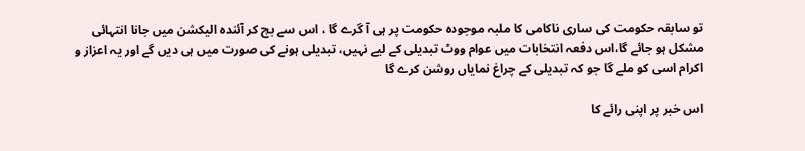تو سابقہ حکومت کی ساری ناکامی کا ملبہ موجودہ حکومت پر ہی آ گرے گا ، اس سے بچ کر آئندہ الیکشن میں جانا انتہائی مشکل ہو جائے گا،اس دفعہ انتخابات میں عوام ووٹ تبدیلی کے لیے نہیں، تبدیلی ہونے کی صورت میں ہی دیں گے اور یہ اعزاز و اکرام اسی کو ملے گا جو کہ تبدیلی کے چراغ نمایاں روشن کرے گا

اس خبر پر اپنی رائے کا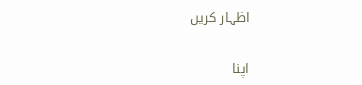اظہار کریں

اپنا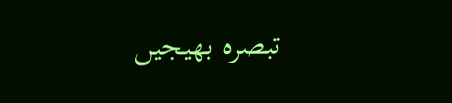تبصرہ بھیجیں